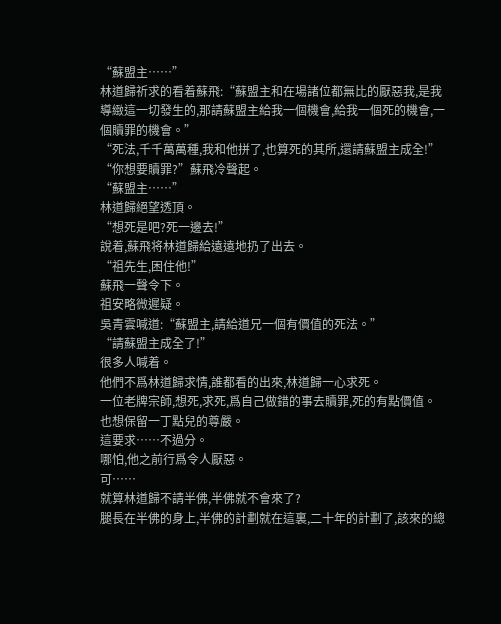“蘇盟主……”
林道歸祈求的看着蘇飛:“蘇盟主和在場諸位都無比的厭惡我,是我導緻這一切發生的,那請蘇盟主給我一個機會,給我一個死的機會,一個贖罪的機會。”
“死法,千千萬萬種,我和他拼了,也算死的其所,還請蘇盟主成全!”
“你想要贖罪?”蘇飛冷聲起。
“蘇盟主……”
林道歸絕望透頂。
“想死是吧?死一邊去!”
說着,蘇飛将林道歸給遠遠地扔了出去。
“祖先生,困住他!”
蘇飛一聲令下。
祖安略微遲疑。
吳青雲喊道:“蘇盟主,請給道兄一個有價值的死法。”
“請蘇盟主成全了!”
很多人喊着。
他們不爲林道歸求情,誰都看的出來,林道歸一心求死。
一位老牌宗師,想死,求死,爲自己做錯的事去贖罪,死的有點價值。
也想保留一丁點兒的尊嚴。
這要求……不過分。
哪怕,他之前行爲令人厭惡。
可……
就算林道歸不請半佛,半佛就不會來了?
腿長在半佛的身上,半佛的計劃就在這裏,二十年的計劃了,該來的總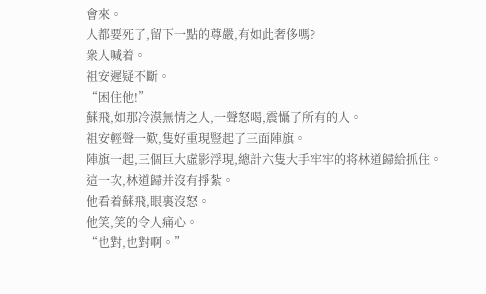會來。
人都要死了,留下一點的尊嚴,有如此奢侈嗎?
衆人喊着。
祖安遲疑不斷。
“困住他!”
蘇飛,如那冷漠無情之人,一聲怒喝,震懾了所有的人。
祖安輕聲一歎,隻好重現豎起了三面陣旗。
陣旗一起,三個巨大虛影浮現,總計六隻大手牢牢的将林道歸給抓住。
這一次,林道歸并沒有掙紮。
他看着蘇飛,眼裏沒怒。
他笑,笑的令人痛心。
“也對,也對啊。”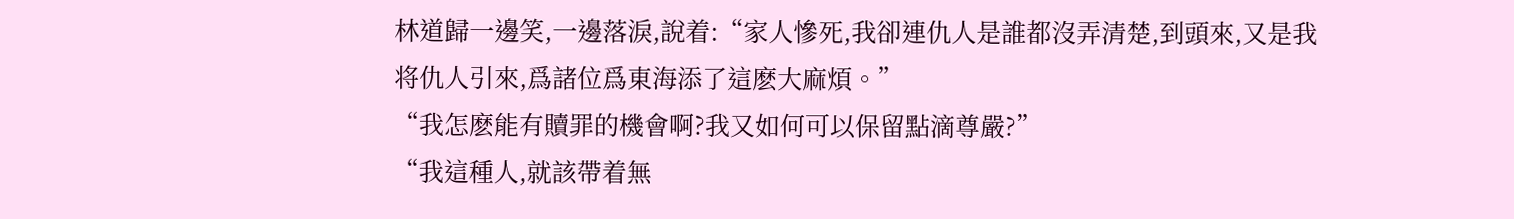林道歸一邊笑,一邊落淚,說着:“家人慘死,我卻連仇人是誰都沒弄清楚,到頭來,又是我将仇人引來,爲諸位爲東海添了這麽大麻煩。”
“我怎麽能有贖罪的機會啊?我又如何可以保留點滴尊嚴?”
“我這種人,就該帶着無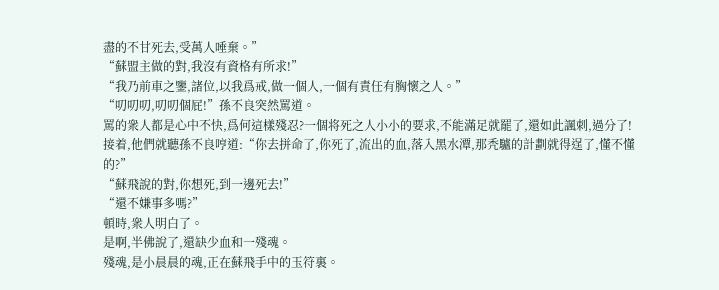盡的不甘死去,受萬人唾棄。”
“蘇盟主做的對,我沒有資格有所求!”
“我乃前車之鑒,諸位,以我爲戒,做一個人,一個有責任有胸懷之人。”
“叨叨叨,叨叨個屁!”孫不良突然罵道。
罵的衆人都是心中不快,爲何這樣殘忍?一個将死之人小小的要求,不能滿足就罷了,還如此諷刺,過分了!
接着,他們就聽孫不良哼道:“你去拼命了,你死了,流出的血,落入黑水潭,那秃驢的計劃就得逞了,懂不懂的?”
“蘇飛說的對,你想死,到一邊死去!”
“還不嫌事多嗎?”
頓時,衆人明白了。
是啊,半佛說了,還缺少血和一殘魂。
殘魂,是小晨晨的魂,正在蘇飛手中的玉符裏。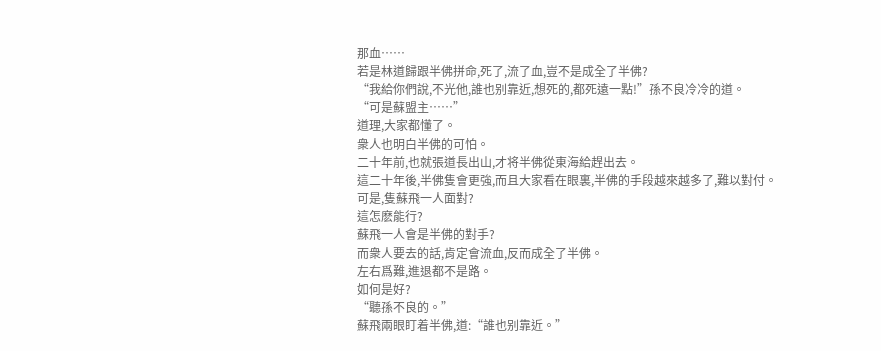那血……
若是林道歸跟半佛拼命,死了,流了血,豈不是成全了半佛?
“我給你們說,不光他,誰也别靠近,想死的,都死遠一點!”孫不良冷冷的道。
“可是蘇盟主……”
道理,大家都懂了。
衆人也明白半佛的可怕。
二十年前,也就張道長出山,才将半佛從東海給趕出去。
這二十年後,半佛隻會更強,而且大家看在眼裏,半佛的手段越來越多了,難以對付。
可是,隻蘇飛一人面對?
這怎麽能行?
蘇飛一人會是半佛的對手?
而衆人要去的話,肯定會流血,反而成全了半佛。
左右爲難,進退都不是路。
如何是好?
“聽孫不良的。”
蘇飛兩眼盯着半佛,道:“誰也别靠近。”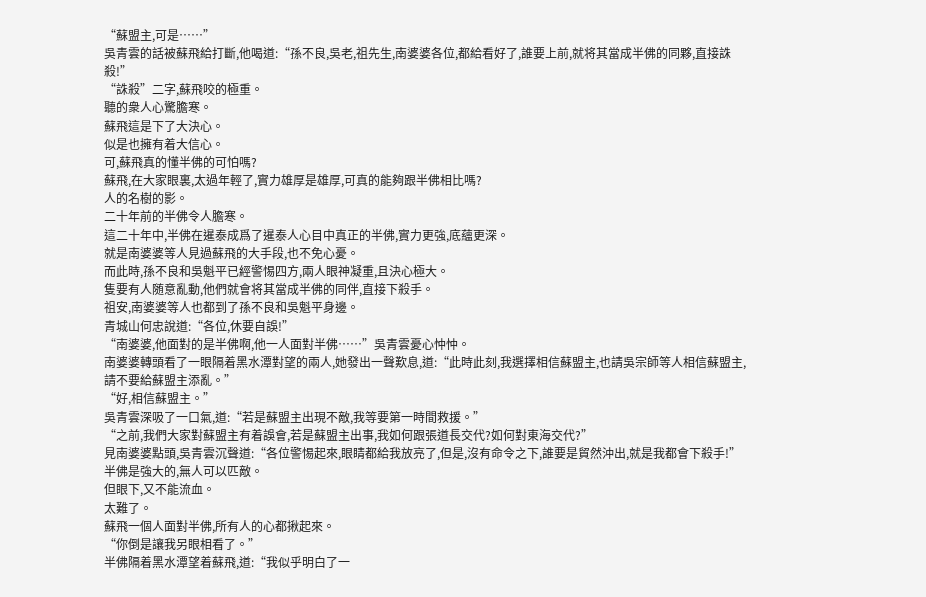“蘇盟主,可是……”
吳青雲的話被蘇飛給打斷,他喝道:“孫不良,吳老,祖先生,南婆婆各位,都給看好了,誰要上前,就将其當成半佛的同夥,直接誅殺!”
“誅殺”二字,蘇飛咬的極重。
聽的衆人心驚膽寒。
蘇飛這是下了大決心。
似是也擁有着大信心。
可,蘇飛真的懂半佛的可怕嗎?
蘇飛,在大家眼裏,太過年輕了,實力雄厚是雄厚,可真的能夠跟半佛相比嗎?
人的名樹的影。
二十年前的半佛令人膽寒。
這二十年中,半佛在暹泰成爲了暹泰人心目中真正的半佛,實力更強,底蘊更深。
就是南婆婆等人見過蘇飛的大手段,也不免心憂。
而此時,孫不良和吳魁平已經警惕四方,兩人眼神凝重,且決心極大。
隻要有人随意亂動,他們就會将其當成半佛的同伴,直接下殺手。
祖安,南婆婆等人也都到了孫不良和吳魁平身邊。
青城山何忠說道:“各位,休要自誤!”
“南婆婆,他面對的是半佛啊,他一人面對半佛……”吳青雲憂心忡忡。
南婆婆轉頭看了一眼隔着黑水潭對望的兩人,她發出一聲歎息,道:“此時此刻,我選擇相信蘇盟主,也請吳宗師等人相信蘇盟主,請不要給蘇盟主添亂。”
“好,相信蘇盟主。”
吳青雲深吸了一口氣,道:“若是蘇盟主出現不敵,我等要第一時間救援。”
“之前,我們大家對蘇盟主有着誤會,若是蘇盟主出事,我如何跟張道長交代?如何對東海交代?”
見南婆婆點頭,吳青雲沉聲道:“各位警惕起來,眼睛都給我放亮了,但是,沒有命令之下,誰要是貿然沖出,就是我都會下殺手!”
半佛是強大的,無人可以匹敵。
但眼下,又不能流血。
太難了。
蘇飛一個人面對半佛,所有人的心都揪起來。
“你倒是讓我另眼相看了。”
半佛隔着黑水潭望着蘇飛,道:“我似乎明白了一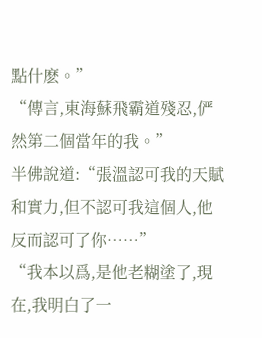點什麽。”
“傳言,東海蘇飛霸道殘忍,俨然第二個當年的我。”
半佛說道:“張溫認可我的天賦和實力,但不認可我這個人,他反而認可了你……”
“我本以爲,是他老糊塗了,現在,我明白了一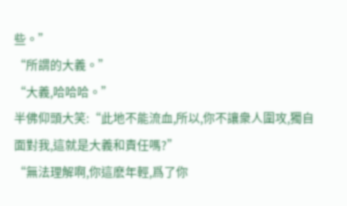些。”
“所謂的大義。”
“大義,哈哈哈。”
半佛仰頭大笑:“此地不能流血,所以,你不讓衆人圍攻,獨自面對我,這就是大義和責任嗎?”
“無法理解啊,你這麽年輕,爲了你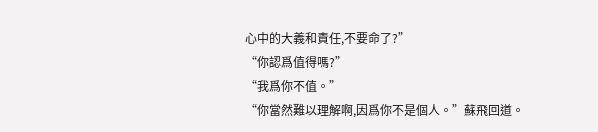心中的大義和責任,不要命了?”
“你認爲值得嗎?”
“我爲你不值。”
“你當然難以理解啊,因爲你不是個人。”蘇飛回道。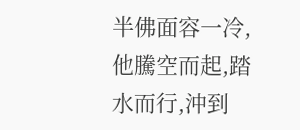半佛面容一冷,他騰空而起,踏水而行,沖到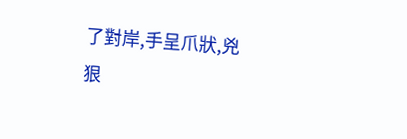了對岸,手呈爪狀,兇狠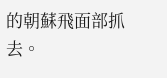的朝蘇飛面部抓去。